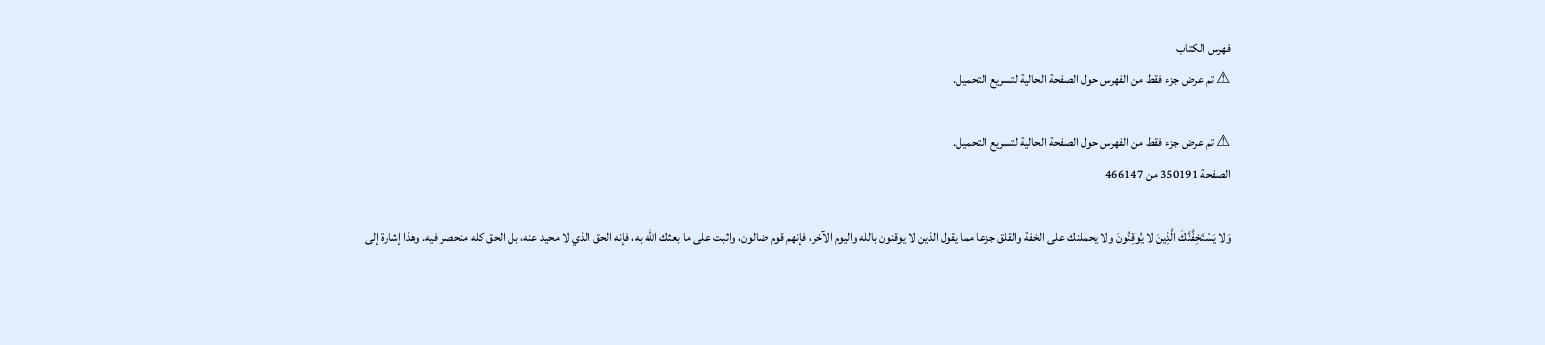فهرس الكتاب
⚠ تم عرض جزء فقط من الفهرس حول الصفحة الحالية لتسريع التحميل.

⚠ تم عرض جزء فقط من الفهرس حول الصفحة الحالية لتسريع التحميل.
الصفحة 350191 من 466147

وَلا يَسْتَخِفَّنَّكَ الَّذِينَ لا يُوقِنُونَ ولا يحملنك على الخفة والقلق جزعا مما يقول الذين لا يوقنون بالله واليوم الآخر، فإنهم قوم ضالون، واثبت على ما بعثك الله به، فإنه الحق الذي لا محيد عنه، بل الحق كله منحصر فيه. وهذا إشارة إلى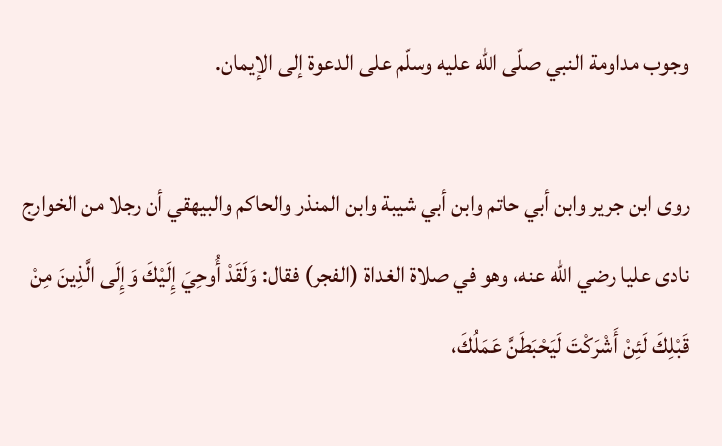وجوب مداومة النبي صلّى الله عليه وسلّم على الدعوة إلى الإيمان.

روى ابن جرير وابن أبي حاتم وابن أبي شيبة وابن المنذر والحاكم والبيهقي أن رجلا من الخوارج نادى عليا رضي الله عنه، وهو في صلاة الغداة (الفجر) فقال: وَلَقَدْ أُوحِيَ إِلَيْكَ وَإِلَى الَّذِينَ مِنْ قَبْلِكَ لَئِنْ أَشْرَكْتَ لَيَحْبَطَنَّ عَمَلُكَ،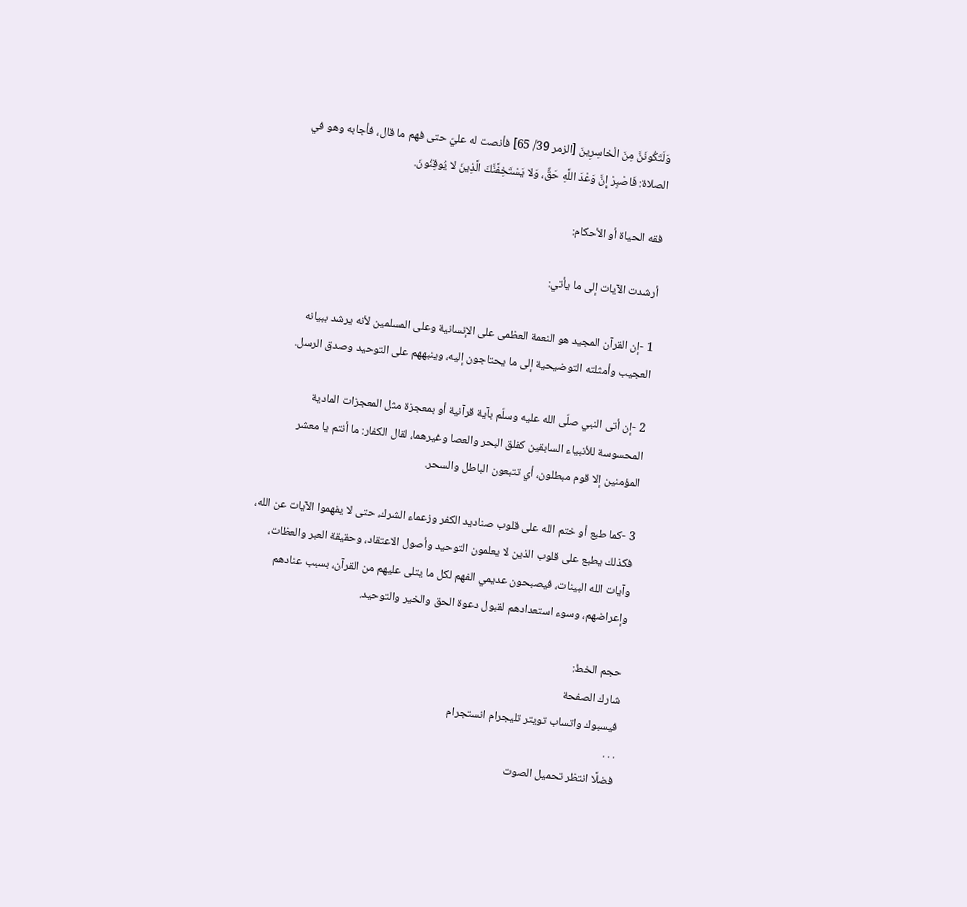وَلَتَكُونَنَّ مِنَ الْخاسِرِينَ [الزمر 39/ 65] فأنصت له عليّ حتى فهم ما قال، فأجابه وهو في الصلاة: فَاصْبِرْ إِنَّ وَعْدَ اللَّهِ حَقٌّ، وَلا يَسْتَخِفَّنَّكَ الَّذِينَ لا يُوقِنُونَ.

فقه الحياة أو الأحكام:

أرشدت الآيات إلى ما يأتي:

1 -إن القرآن المجيد هو النعمة العظمى على الإنسانية وعلى المسلمين لأنه يرشد ببيانه العجيب وأمثلته التوضيحية إلى ما يحتاجون إليه، وينبههم على التوحيد وصدق الرسل.

2 -إن أتى النبي صلّى الله عليه وسلّم بآية قرآنية أو بمعجزة مثل المعجزات المادية المحسوسة للأنبياء السابقين كفلق البحر والعصا وغيرهما، لقال الكفار: ما أنتم يا معشر المؤمنين إلا قوم مبطلون، أي تتبعون الباطل والسحر.

3 -كما طبع أو ختم الله على قلوب صناديد الكفر وزعماء الشرك، حتى لا يفهموا الآيات عن الله، فكذلك يطبع على قلوب الذين لا يعلمون التوحيد وأصول الاعتقاد، وحقيقة العبر والعظات، وآيات الله البينات، فيصبحون عديمي الفهم لكل ما يتلى عليهم من القرآن، بسبب عنادهم وإعراضهم، وسوء استعدادهم لقبول دعوة الحق والخير والتوحيد.

حجم الخط:
شارك الصفحة
فيسبوك واتساب تويتر تليجرام انستجرام
. . .
فضلًا انتظر تحميل الصوت